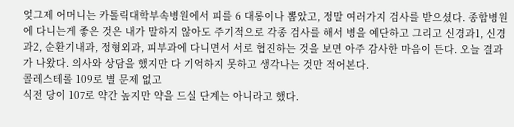엊그제 어머니는 카톨릭대학부속병원에서 피를 6 대롱이나 뽑았고, 정말 여러가지 검사를 받으셨다. 종합병원에 다니는게 좋은 것은 내가 말하지 않아도 주기적으로 각종 검사를 해서 병을 예단하고 그리고 신경과1, 신경과2, 순환기내과, 정형외과, 피부과에 다니면서 서로 협진하는 것을 보면 아주 감사한 마음이 든다. 오늘 결과가 나왔다. 의사와 상담을 했지만 다 기억하지 못하고 생각나는 것만 적어본다.
콜레스테롤 109로 별 문제 없고
식전 당이 107로 약간 높지만 약을 드실 단계는 아니라고 했다.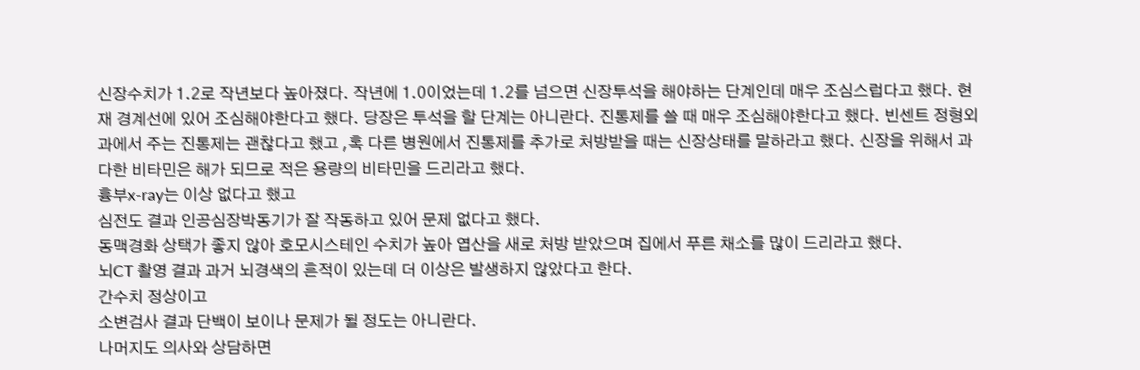신장수치가 1.2로 작년보다 높아졌다. 작년에 1.0이었는데 1.2를 넘으면 신장투석을 해야하는 단계인데 매우 조심스럽다고 했다. 현재 경계선에 있어 조심해야한다고 했다. 당장은 투석을 할 단계는 아니란다. 진통제를 쓸 때 매우 조심해야한다고 했다. 빈센트 정형외과에서 주는 진통제는 괜찮다고 했고 ,혹 다른 병원에서 진통제를 추가로 처방받을 때는 신장상태를 말하라고 했다. 신장을 위해서 과다한 비타민은 해가 되므로 적은 용량의 비타민을 드리라고 했다.
흉부x-ray는 이상 없다고 했고
심전도 결과 인공심장박동기가 잘 작동하고 있어 문제 없다고 했다.
동맥경화 상택가 좋지 않아 호모시스테인 수치가 높아 엽산을 새로 처방 받았으며 집에서 푸른 채소를 많이 드리라고 했다.
뇌CT 촬영 결과 과거 뇌경색의 흔적이 있는데 더 이상은 발생하지 않았다고 한다.
간수치 정상이고
소변검사 결과 단백이 보이나 문제가 될 정도는 아니란다.
나머지도 의사와 상담하면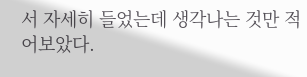서 자세히 들었는데 생각나는 것만 적어보았다.